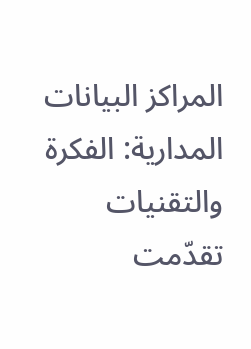المراكز البيانات المدارية: الفكرة والتقنيات
تقدّمت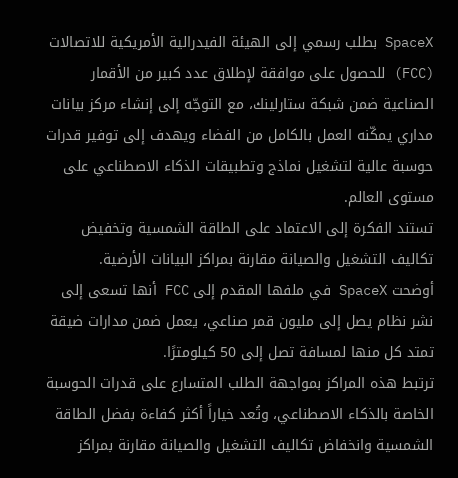SpaceX بطلب رسمي إلى الهيئة الفيدرالية الأمريكية للاتصالات (FCC) للحصول على موافقة لإطلاق عدد كبير من الأقمار الصناعية ضمن شبكة ستارلينك، مع التوجّه إلى إنشاء مركز بيانات مداري يمكّنه العمل بالكامل من الفضاء ويهدف إلى توفير قدرات حوسبة عالية لتشغيل نماذج وتطبيقات الذكاء الاصطناعي على مستوى العالم.
تستند الفكرة إلى الاعتماد على الطاقة الشمسية وتخفيض تكاليف التشغيل والصيانة مقارنة بمراكز البيانات الأرضية.
أوضحت SpaceX في ملفها المقدم إلى FCC أنها تسعى إلى نشر نظام يصل إلى مليون قمر صناعي، يعمل ضمن مدارات ضيقة تمتد كل منها لمسافة تصل إلى 50 كيلومترًا.
ترتبط هذه المراكز بمواجهة الطلب المتسارع على قدرات الحوسبة الخاصة بالذكاء الاصطناعي، وتُعد خياراً أكثر كفاءة بفضل الطاقة الشمسية وانخفاض تكاليف التشغيل والصيانة مقارنة بمراكز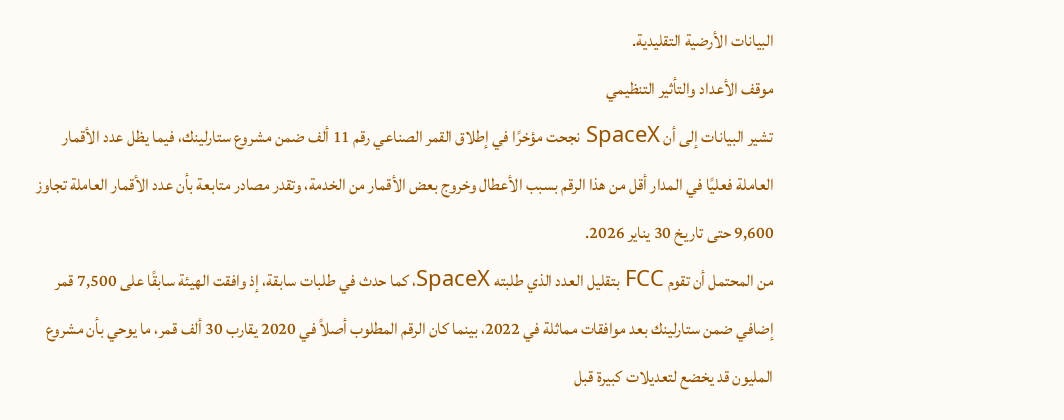البيانات الأرضية التقليدية.
موقف الأعداد والتأثير التنظيمي
تشير البيانات إلى أن SpaceX نجحت مؤخرًا في إطلاق القمر الصناعي رقم 11 ألف ضمن مشروع ستارلينك، فيما يظل عدد الأقمار العاملة فعليًا في المدار أقل من هذا الرقم بسبب الأعطال وخروج بعض الأقمار من الخدمة، وتقدر مصادر متابعة بأن عدد الأقمار العاملة تجاوز 9,600 حتى تاريخ 30 يناير 2026.
من المحتمل أن تقوم FCC بتقليل العدد الذي طلبته SpaceX، كما حدث في طلبات سابقة، إذ وافقت الهيئة سابقًا على 7,500 قمر إضافي ضمن ستارلينك بعد موافقات مماثلة في 2022، بينما كان الرقم المطلوب أصلاً في 2020 يقارب 30 ألف قمر، ما يوحي بأن مشروع المليون قد يخضع لتعديلات كبيرة قبل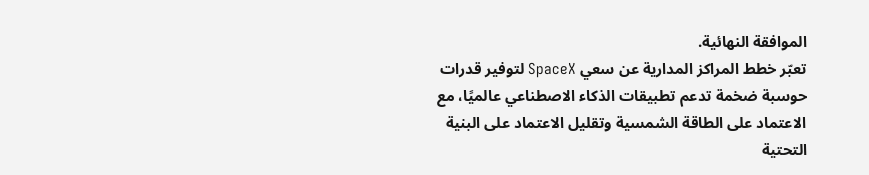الموافقة النهائية.
تعبّر خطط المراكز المدارية عن سعي SpaceX لتوفير قدرات حوسبة ضخمة تدعم تطبيقات الذكاء الاصطناعي عالميًا، مع الاعتماد على الطاقة الشمسية وتقليل الاعتماد على البنية التحتية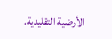الأرضية التقليدية.